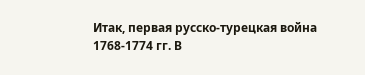Итак, первая русско-турецкая война 1768-1774 гг. В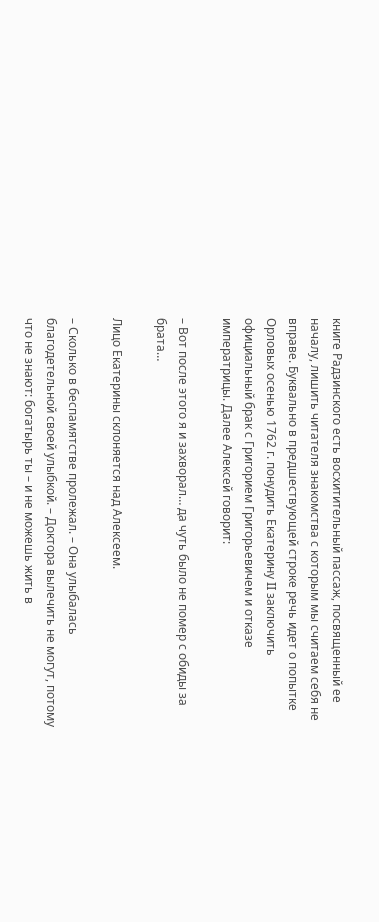книге Радзинского есть восхитительный пассаж, посвященный ее началу, лишить читателя знакомства с которым мы считаем себя не вправе. Буквально в предшествующей строке речь идет о попытке Орловых осенью 1762 г. понудить Екатерину II заключить официальный брак с Григорием Григорьевичем и отказе императрицы. Далее Алексей говорит:

– Вот после этого я и захворал… да чуть было не помер с обиды за брата…

Лицо Екатерины склоняется над Алексеем.

– Сколько в беспамятстве пролежал. – Она улыбалась благодетельной своей улыбкой. – Доктора вылечить не могут, потому что не знают: богатырь ты – и не можешь жить в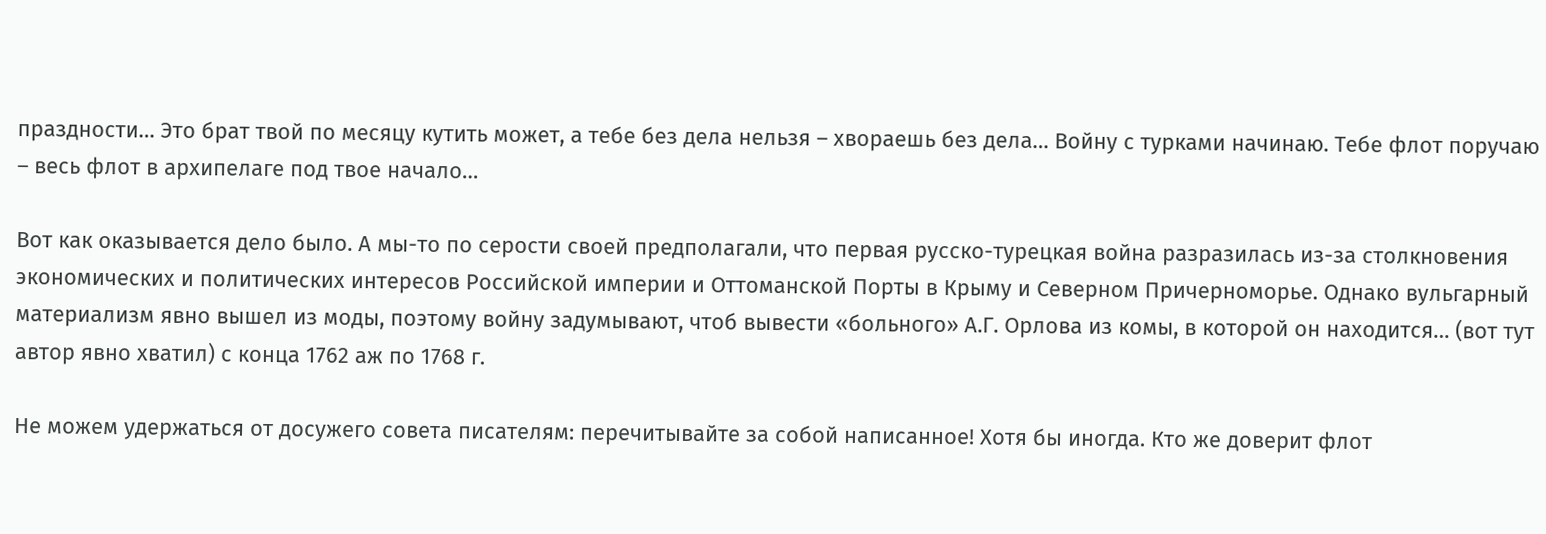праздности… Это брат твой по месяцу кутить может, а тебе без дела нельзя – хвораешь без дела… Войну с турками начинаю. Тебе флот поручаю – весь флот в архипелаге под твое начало…

Вот как оказывается дело было. А мы-то по серости своей предполагали, что первая русско-турецкая война разразилась из-за столкновения экономических и политических интересов Российской империи и Оттоманской Порты в Крыму и Северном Причерноморье. Однако вульгарный материализм явно вышел из моды, поэтому войну задумывают, чтоб вывести «больного» А.Г. Орлова из комы, в которой он находится… (вот тут автор явно хватил) с конца 1762 аж по 1768 г.

Не можем удержаться от досужего совета писателям: перечитывайте за собой написанное! Хотя бы иногда. Кто же доверит флот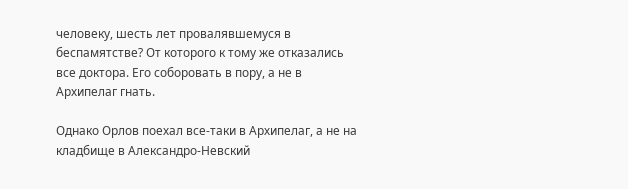человеку, шесть лет провалявшемуся в беспамятстве? От которого к тому же отказались все доктора. Его соборовать в пору, а не в Архипелаг гнать.

Однако Орлов поехал все-таки в Архипелаг, а не на кладбище в Александро-Невский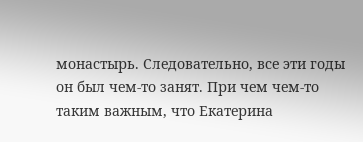монастырь. Следовательно, все эти годы он был чем-то занят. При чем чем-то таким важным, что Екатерина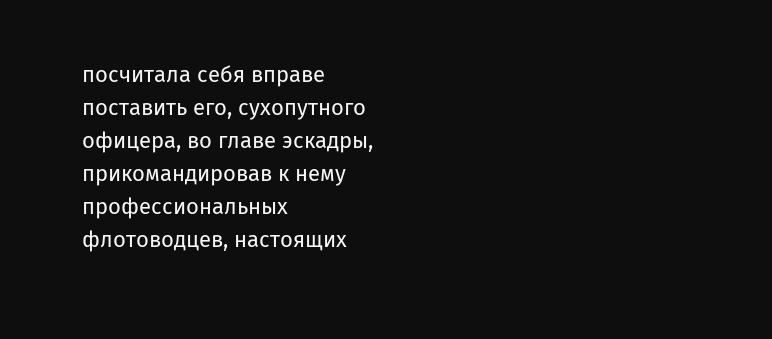посчитала себя вправе поставить его, сухопутного офицера, во главе эскадры, прикомандировав к нему профессиональных флотоводцев, настоящих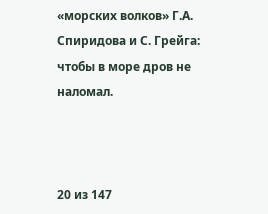«морских волков» Г.А. Спиридова и С. Грейга: чтобы в море дров не наломал.



20 из 147